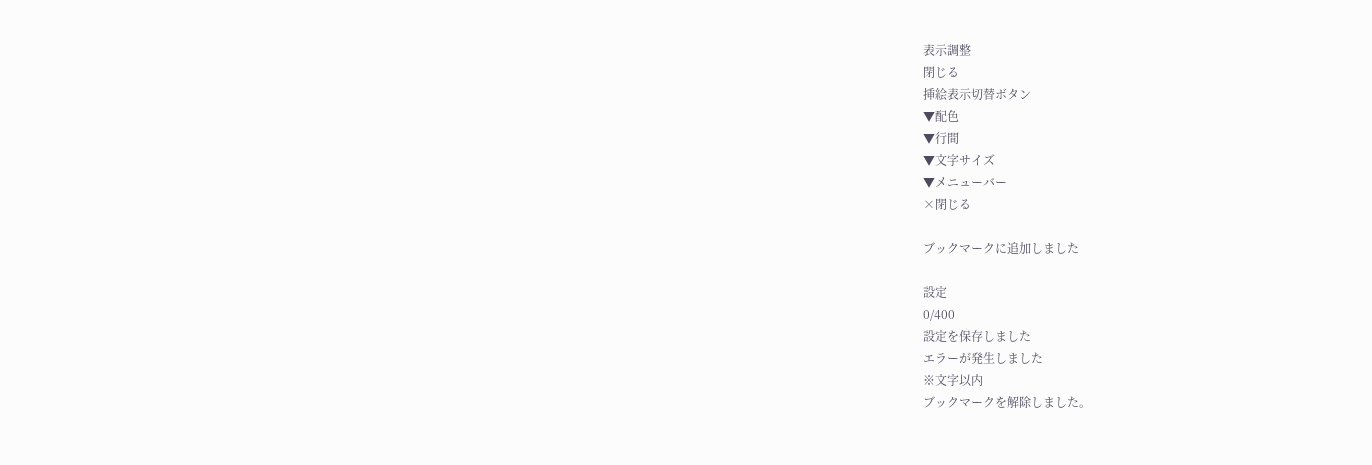表示調整
閉じる
挿絵表示切替ボタン
▼配色
▼行間
▼文字サイズ
▼メニューバー
×閉じる

ブックマークに追加しました

設定
0/400
設定を保存しました
エラーが発生しました
※文字以内
ブックマークを解除しました。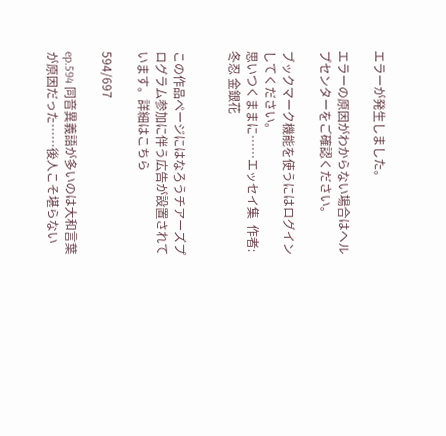エラーが発生しました。

エラーの原因がわからない場合はヘルプセンターをご確認ください。

ブックマーク機能を使うにはログインしてください。
思いつくままに……エッセイ集  作者: 冬忍 金銀花


この作品ページにはなろうチアーズプログラム参加に伴う広告が設置されています。詳細はこちら

594/697

ep.594 同音異義語が多いのは大和言葉が原因だった……後人こそ堪らない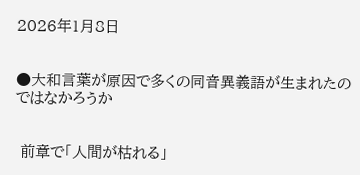2026年1月8日


●大和言葉が原因で多くの同音異義語が生まれたのではなかろうか


 前章で「人間が枯れる」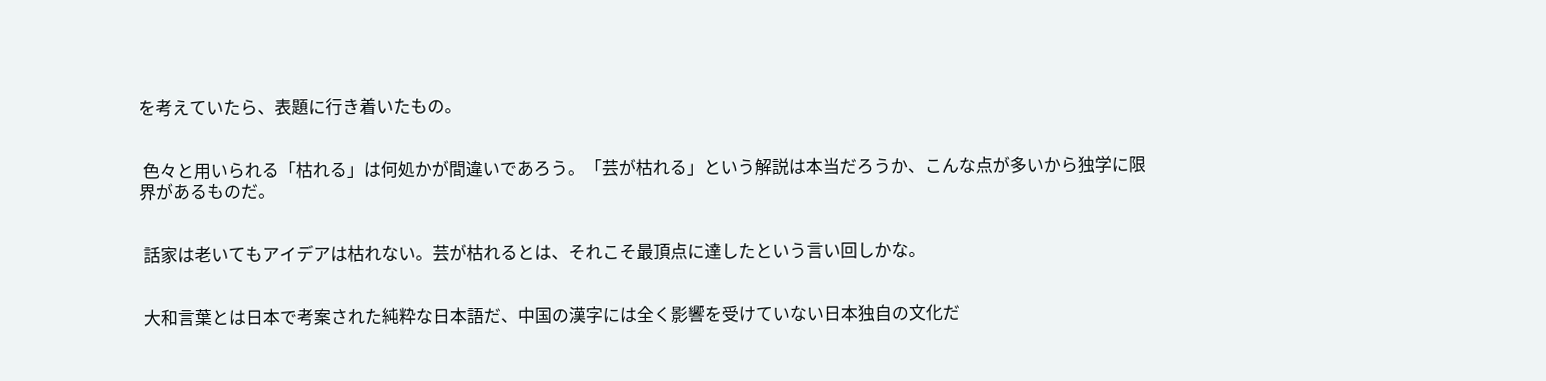を考えていたら、表題に行き着いたもの。


 色々と用いられる「枯れる」は何処かが間違いであろう。「芸が枯れる」という解説は本当だろうか、こんな点が多いから独学に限界があるものだ。


 話家は老いてもアイデアは枯れない。芸が枯れるとは、それこそ最頂点に達したという言い回しかな。


 大和言葉とは日本で考案された純粋な日本語だ、中国の漢字には全く影響を受けていない日本独自の文化だ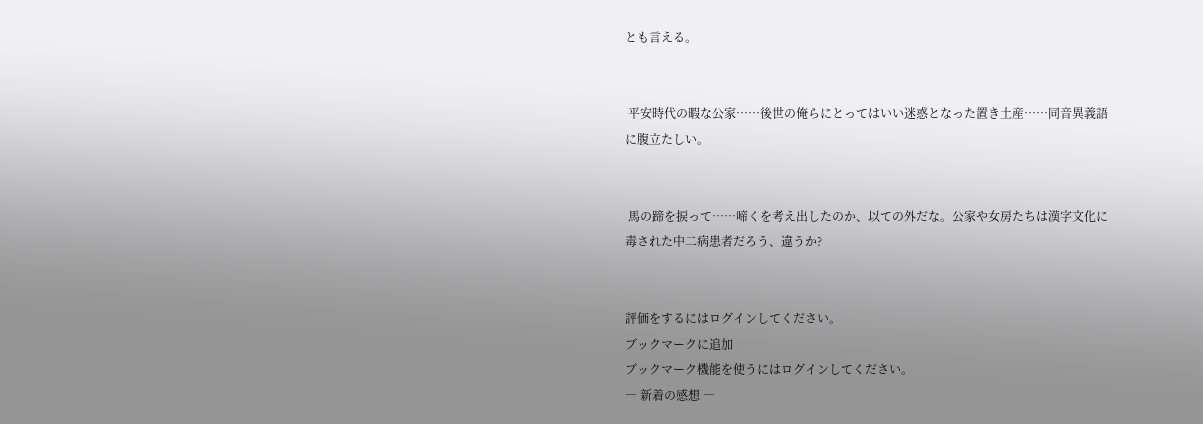とも言える。


 平安時代の暇な公家……後世の俺らにとってはいい迷惑となった置き土産……同音異義語に腹立たしい。


 馬の蹄を捩って……啼くを考え出したのか、以ての外だな。公家や女房たちは漢字文化に毒された中二病患者だろう、違うか?


評価をするにはログインしてください。
ブックマークに追加
ブックマーク機能を使うにはログインしてください。
― 新着の感想 ―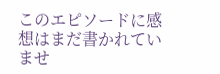このエピソードに感想はまだ書かれていませ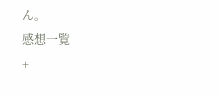ん。
感想一覧
+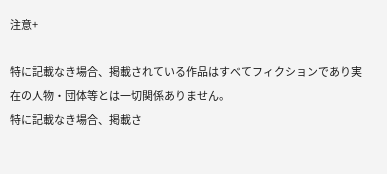注意+

特に記載なき場合、掲載されている作品はすべてフィクションであり実在の人物・団体等とは一切関係ありません。
特に記載なき場合、掲載さ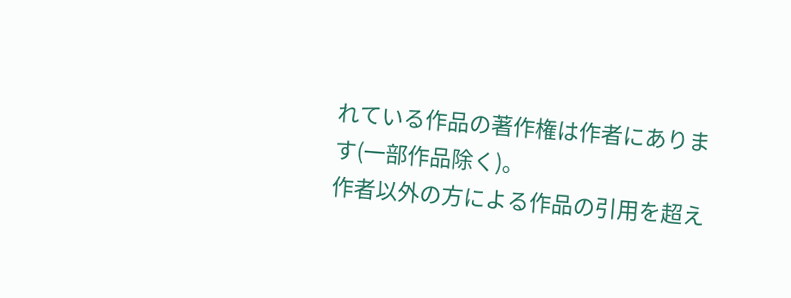れている作品の著作権は作者にあります(一部作品除く)。
作者以外の方による作品の引用を超え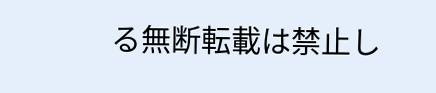る無断転載は禁止し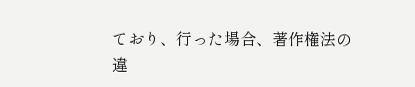ており、行った場合、著作権法の違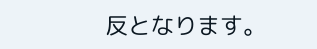反となります。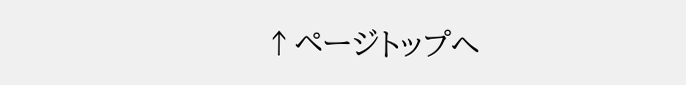↑ページトップへ